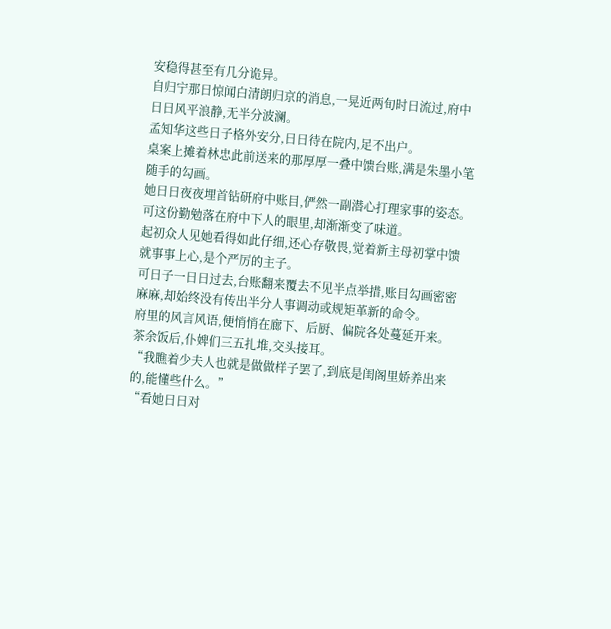安稳得甚至有几分诡异。
自归宁那日惊闻白清朗归京的消息,一晃近两旬时日流过,府中日日风平浪静,无半分波澜。
孟知华这些日子格外安分,日日待在院内,足不出户。
桌案上摊着林忠此前送来的那厚厚一叠中馈台账,满是朱墨小笔随手的勾画。
她日日夜夜埋首钻研府中账目,俨然一副潜心打理家事的姿态。
可这份勤勉落在府中下人的眼里,却渐渐变了味道。
起初众人见她看得如此仔细,还心存敬畏,觉着新主母初掌中馈就事事上心,是个严厉的主子。
可日子一日日过去,台账翻来覆去不见半点举措,账目勾画密密麻麻,却始终没有传出半分人事调动或规矩革新的命令。
府里的风言风语,便悄悄在廊下、后厨、偏院各处蔓延开来。
茶余饭后,仆婢们三五扎堆,交头接耳。
“我瞧着少夫人也就是做做样子罢了,到底是闺阁里娇养出来的,能懂些什么。”
“看她日日对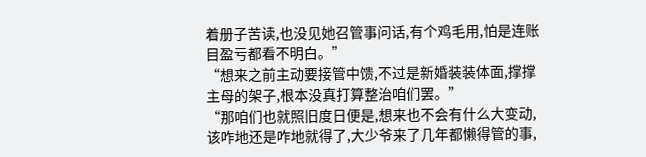着册子苦读,也没见她召管事问话,有个鸡毛用,怕是连账目盈亏都看不明白。”
“想来之前主动要接管中馈,不过是新婚装装体面,撑撑主母的架子,根本没真打算整治咱们罢。”
“那咱们也就照旧度日便是,想来也不会有什么大变动,该咋地还是咋地就得了,大少爷来了几年都懒得管的事,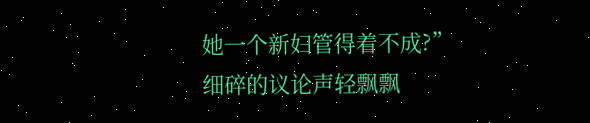她一个新妇管得着不成?”
细碎的议论声轻飘飘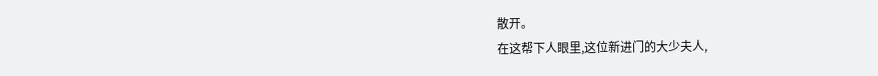散开。
在这帮下人眼里,这位新进门的大少夫人,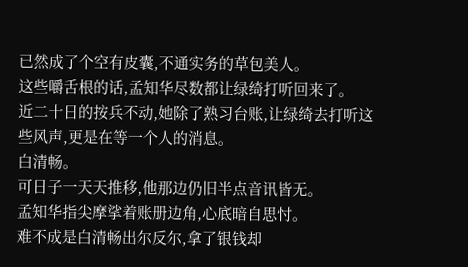已然成了个空有皮囊,不通实务的草包美人。
这些嚼舌根的话,孟知华尽数都让绿绮打听回来了。
近二十日的按兵不动,她除了熟习台账,让绿绮去打听这些风声,更是在等一个人的消息。
白清畅。
可日子一天天推移,他那边仍旧半点音讯皆无。
孟知华指尖摩挲着账册边角,心底暗自思忖。
难不成是白清畅出尔反尔,拿了银钱却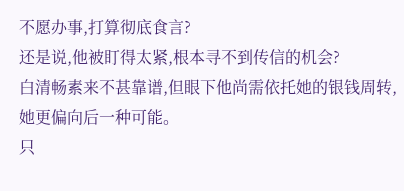不愿办事,打算彻底食言?
还是说,他被盯得太紧,根本寻不到传信的机会?
白清畅素来不甚靠谱,但眼下他尚需依托她的银钱周转,她更偏向后一种可能。
只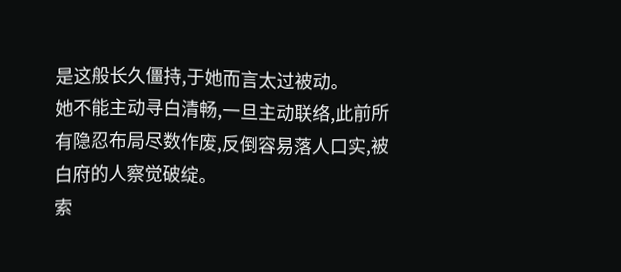是这般长久僵持,于她而言太过被动。
她不能主动寻白清畅,一旦主动联络,此前所有隐忍布局尽数作废,反倒容易落人口实,被白府的人察觉破绽。
索